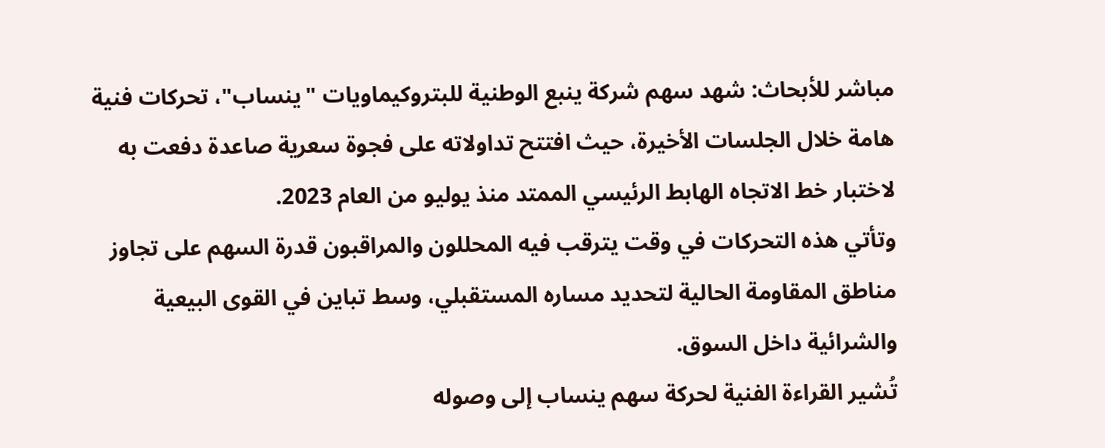مباشر للأبحاث: شهد سهم شركة ينبع الوطنية للبتروكيماويات "ينساب"، تحركات فنية هامة خلال الجلسات الأخيرة، حيث افتتح تداولاته على فجوة سعرية صاعدة دفعت به لاختبار خط الاتجاه الهابط الرئيسي الممتد منذ يوليو من العام 2023.
وتأتي هذه التحركات في وقت يترقب فيه المحللون والمراقبون قدرة السهم على تجاوز مناطق المقاومة الحالية لتحديد مساره المستقبلي، وسط تباين في القوى البيعية والشرائية داخل السوق.
تُشير القراءة الفنية لحركة سهم ينساب إلى وصوله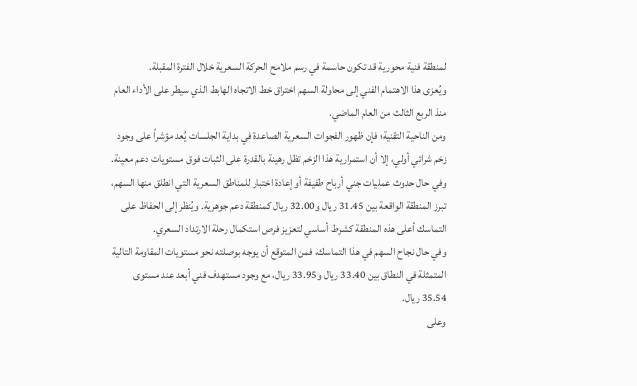لمنطقة فنية محورية قد تكون حاسمة في رسم ملامح الحركة السعرية خلال الفترة المقبلة.
ويُعزى هذا الاهتمام الفني إلى محاولة السهم اختراق خط الاتجاه الهابط الذي سيطر على الأداء العام منذ الربع الثالث من العام الماضي.
ومن الناحية التقنية؛ فإن ظهور الفجوات السعرية الصاعدة في بداية الجلسات يُعد مؤشراً على وجود زخم شرائي أولي، إلا أن استمرارية هذا الزخم تظل رهينة بالقدرة على الثبات فوق مستويات دعم معينة.
وفي حال حدوث عمليات جني أرباح طفيفة أو إعادة اختبار للمناطق السعرية التي انطلق منها السهم، تبرز المنطقة الواقعة بين 31.45 ريال و32.00 ريال كمنطقة دعم جوهرية. ويُنظر إلى الحفاظ على التماسك أعلى هذه المنطقة كشرط أساسي لتعزيز فرص استكمال رحلة الارتداد السعري.
وفي حال نجاح السهم في هذا التماسك، فمن المتوقع أن يوجه بوصلته نحو مستويات المقاومة التالية المتمثلة في النطاق بين 33.40 ريال و33.95 ريال، مع وجود مستهدف فني أبعد عند مستوى 35.54 ريال.
وعلى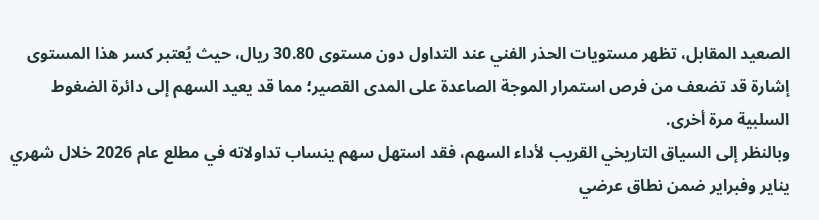الصعيد المقابل، تظهر مستويات الحذر الفني عند التداول دون مستوى 30.80 ريال، حيث يُعتبر كسر هذا المستوى إشارة قد تضعف من فرص استمرار الموجة الصاعدة على المدى القصير؛ مما قد يعيد السهم إلى دائرة الضغوط السلبية مرة أخرى.
وبالنظر إلى السياق التاريخي القريب لأداء السهم، فقد استهل سهم ينساب تداولاته في مطلع عام 2026 خلال شهري يناير وفبراير ضمن نطاق عرضي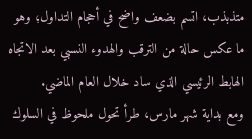متذبذب، اتسم بضعف واضح في أحجام التداول؛ وهو ما عكس حالة من الترقب والهدوء النسبي بعد الاتجاه الهابط الرئيسي الذي ساد خلال العام الماضي.
ومع بداية شهر مارس، طرأ تحول ملحوظ في السلوك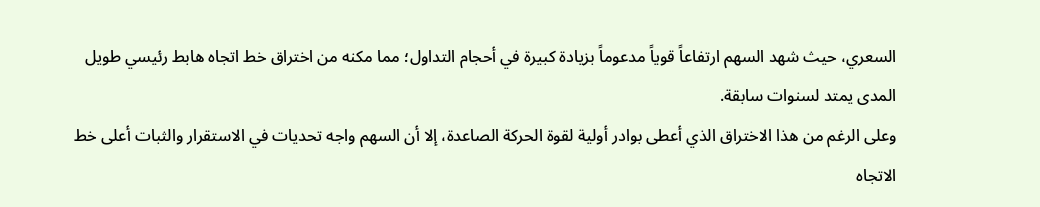السعري، حيث شهد السهم ارتفاعاً قوياً مدعوماً بزيادة كبيرة في أحجام التداول؛ مما مكنه من اختراق خط اتجاه هابط رئيسي طويل المدى يمتد لسنوات سابقة.
وعلى الرغم من هذا الاختراق الذي أعطى بوادر أولية لقوة الحركة الصاعدة، إلا أن السهم واجه تحديات في الاستقرار والثبات أعلى خط الاتجاه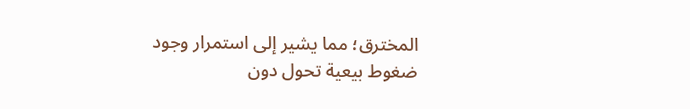المخترق؛ مما يشير إلى استمرار وجود ضغوط بيعية تحول دون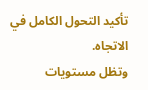تأكيد التحول الكامل في الاتجاه.
وتظل مستويات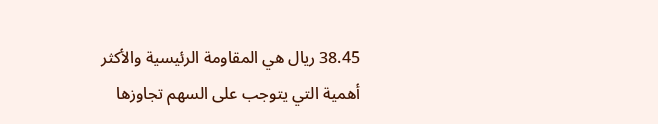38.45 ريال هي المقاومة الرئيسية والأكثر أهمية التي يتوجب على السهم تجاوزها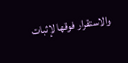والاستقرار فوقها لإثبات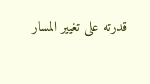قدرته على تغيير المسار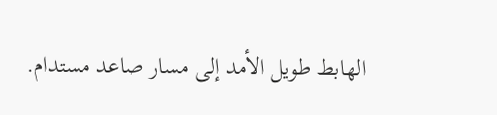الهابط طويل الأمد إلى مسار صاعد مستدام.